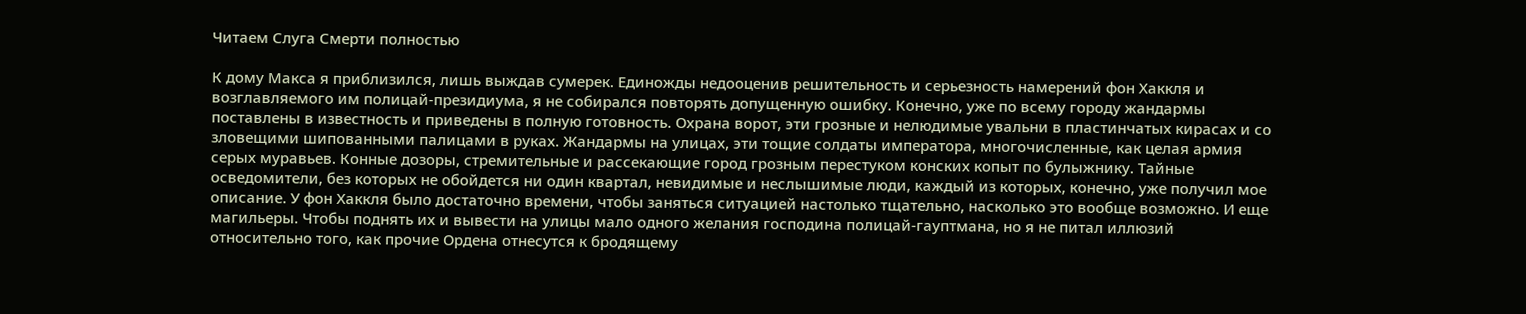Читаем Слуга Смерти полностью

К дому Макса я приблизился, лишь выждав сумерек. Единожды недооценив решительность и серьезность намерений фон Хаккля и возглавляемого им полицай-президиума, я не собирался повторять допущенную ошибку. Конечно, уже по всему городу жандармы поставлены в известность и приведены в полную готовность. Охрана ворот, эти грозные и нелюдимые увальни в пластинчатых кирасах и со зловещими шипованными палицами в руках. Жандармы на улицах, эти тощие солдаты императора, многочисленные, как целая армия серых муравьев. Конные дозоры, стремительные и рассекающие город грозным перестуком конских копыт по булыжнику. Тайные осведомители, без которых не обойдется ни один квартал, невидимые и неслышимые люди, каждый из которых, конечно, уже получил мое описание. У фон Хаккля было достаточно времени, чтобы заняться ситуацией настолько тщательно, насколько это вообще возможно. И еще магильеры. Чтобы поднять их и вывести на улицы мало одного желания господина полицай-гауптмана, но я не питал иллюзий относительно того, как прочие Ордена отнесутся к бродящему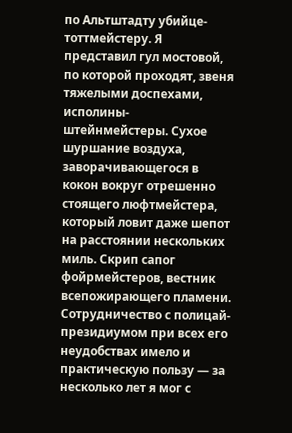по Альтштадту убийце-тоттмейстеру. Я представил гул мостовой, по которой проходят, звеня тяжелыми доспехами, исполины-штейнмейстеры. Сухое шуршание воздуха, заворачивающегося в кокон вокруг отрешенно стоящего люфтмейстера, который ловит даже шепот на расстоянии нескольких миль. Скрип сапог фойрмейстеров, вестник всепожирающего пламени. Сотрудничество с полицай-президиумом при всех его неудобствах имело и практическую пользу — за несколько лет я мог с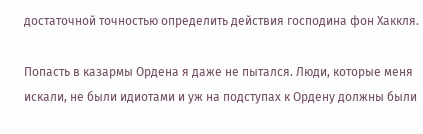достаточной точностью определить действия господина фон Хаккля.

Попасть в казармы Ордена я даже не пытался. Люди, которые меня искали, не были идиотами и уж на подступах к Ордену должны были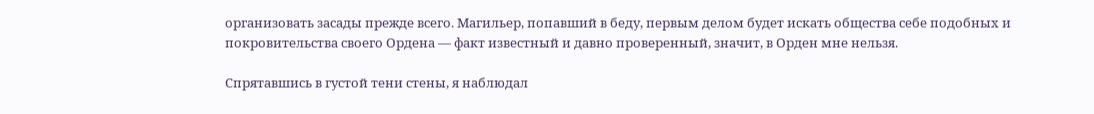организовать засады прежде всего. Магильер, попавший в беду, первым делом будет искать общества себе подобных и покровительства своего Ордена — факт известный и давно проверенный, значит, в Орден мне нельзя.

Спрятавшись в густой тени стены, я наблюдал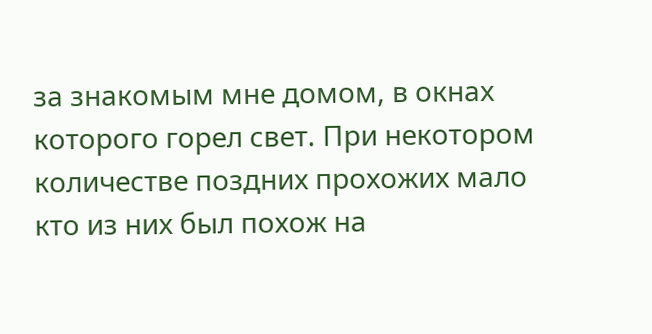за знакомым мне домом, в окнах которого горел свет. При некотором количестве поздних прохожих мало кто из них был похож на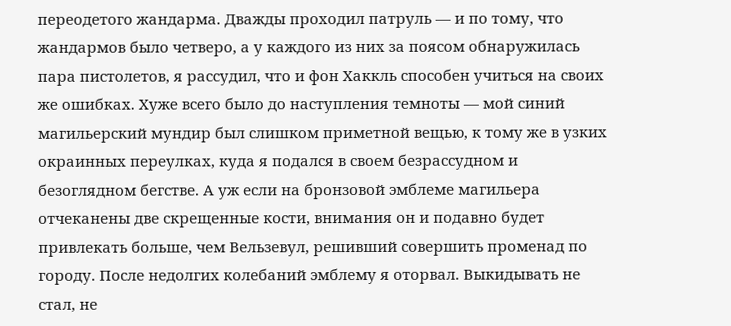переодетого жандарма. Дважды проходил патруль — и по тому, что жандармов было четверо, а у каждого из них за поясом обнаружилась пара пистолетов, я рассудил, что и фон Хаккль способен учиться на своих же ошибках. Хуже всего было до наступления темноты — мой синий магильерский мундир был слишком приметной вещью, к тому же в узких окраинных переулках, куда я подался в своем безрассудном и безоглядном бегстве. А уж если на бронзовой эмблеме магильера отчеканены две скрещенные кости, внимания он и подавно будет привлекать больше, чем Вельзевул, решивший совершить променад по городу. После недолгих колебаний эмблему я оторвал. Выкидывать не стал, не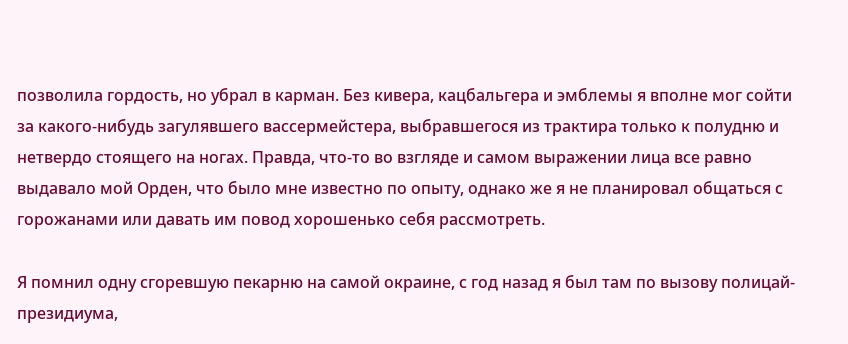позволила гордость, но убрал в карман. Без кивера, кацбальгера и эмблемы я вполне мог сойти за какого-нибудь загулявшего вассермейстера, выбравшегося из трактира только к полудню и нетвердо стоящего на ногах. Правда, что-то во взгляде и самом выражении лица все равно выдавало мой Орден, что было мне известно по опыту, однако же я не планировал общаться с горожанами или давать им повод хорошенько себя рассмотреть.

Я помнил одну сгоревшую пекарню на самой окраине, с год назад я был там по вызову полицай-президиума,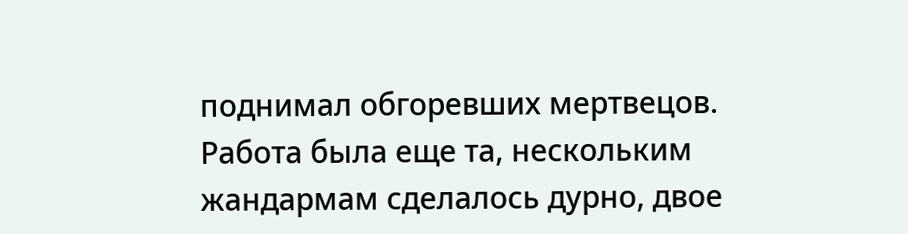поднимал обгоревших мертвецов. Работа была еще та, нескольким жандармам сделалось дурно, двое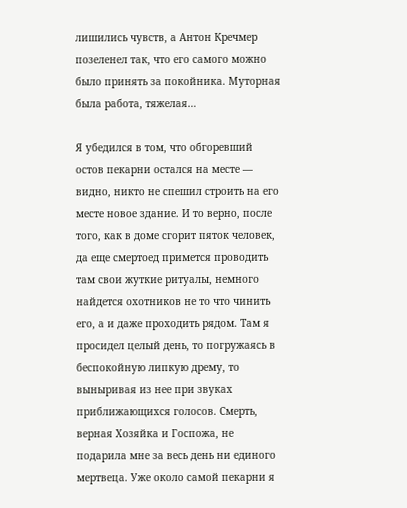лишились чувств, а Антон Кречмер позеленел так, что его самого можно было принять за покойника. Муторная была работа, тяжелая…

Я убедился в том, что обгоревший остов пекарни остался на месте — видно, никто не спешил строить на его месте новое здание. И то верно, после того, как в доме сгорит пяток человек, да еще смертоед примется проводить там свои жуткие ритуалы, немного найдется охотников не то что чинить его, а и даже проходить рядом. Там я просидел целый день, то погружаясь в беспокойную липкую дрему, то выныривая из нее при звуках приближающихся голосов. Смерть, верная Хозяйка и Госпожа, не подарила мне за весь день ни единого мертвеца. Уже около самой пекарни я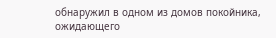обнаружил в одном из домов покойника, ожидающего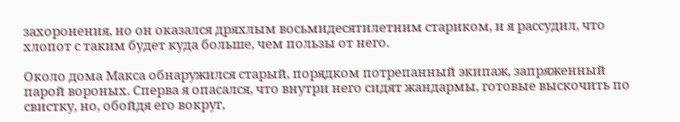захоронения, но он оказался дряхлым восьмидесятилетним стариком, и я рассудил, что хлопот с таким будет куда больше, чем пользы от него.

Около дома Макса обнаружился старый, порядком потрепанный экипаж, запряженный парой вороных. Сперва я опасался, что внутри него сидят жандармы, готовые выскочить по свистку, но, обойдя его вокруг,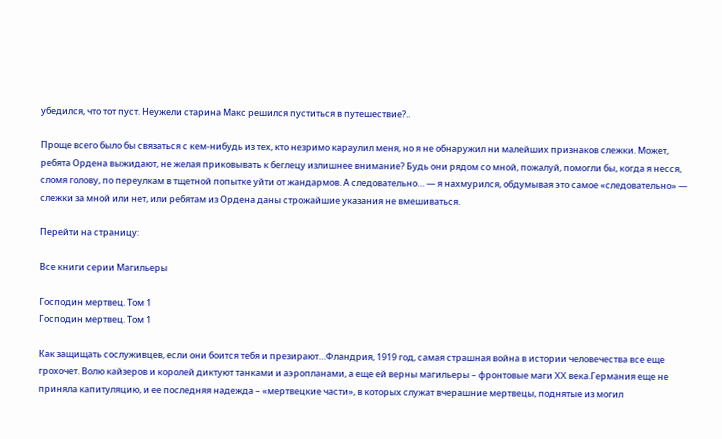убедился, что тот пуст. Неужели старина Макс решился пуститься в путешествие?..

Проще всего было бы связаться с кем-нибудь из тех, кто незримо караулил меня, но я не обнаружил ни малейших признаков слежки. Может, ребята Ордена выжидают, не желая приковывать к беглецу излишнее внимание? Будь они рядом со мной, пожалуй, помогли бы, когда я несся, сломя голову, по переулкам в тщетной попытке уйти от жандармов. А следовательно… — я нахмурился, обдумывая это самое «следовательно» — слежки за мной или нет, или ребятам из Ордена даны строжайшие указания не вмешиваться.

Перейти на страницу:

Все книги серии Магильеры

Господин мертвец. Том 1
Господин мертвец. Том 1

Как защищать сослуживцев, если они боится тебя и презирают…Фландрия, 1919 год, самая страшная война в истории человечества все еще грохочет. Волю кайзеров и королей диктуют танками и аэропланами, а еще ей верны магильеры – фронтовые маги XX века.Германия еще не приняла капитуляцию, и ее последняя надежда – «мертвецкие части», в которых служат вчерашние мертвецы, поднятые из могил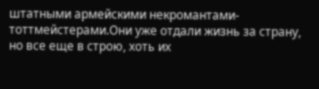штатными армейскими некромантами-тоттмейстерами.Они уже отдали жизнь за страну, но все еще в строю, хоть их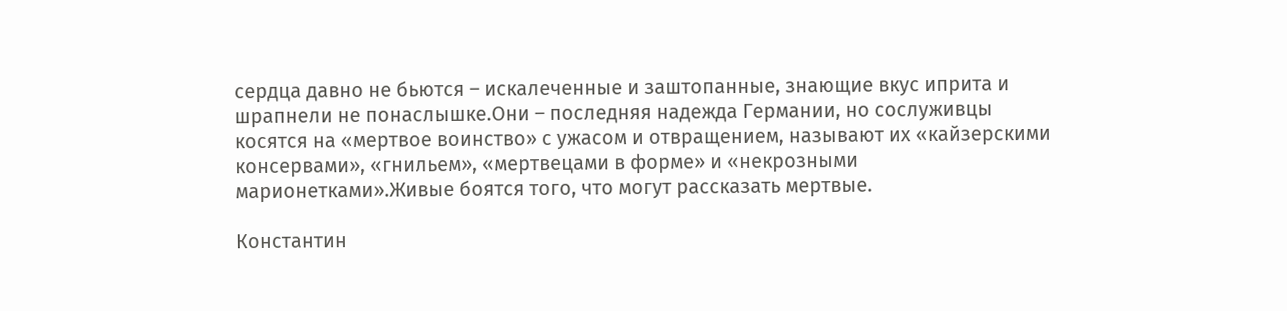сердца давно не бьются – искалеченные и заштопанные, знающие вкус иприта и шрапнели не понаслышке.Они – последняя надежда Германии, но сослуживцы косятся на «мертвое воинство» с ужасом и отвращением, называют их «кайзерскими консервами», «гнильем», «мертвецами в форме» и «некрозными марионетками».Живые боятся того, что могут рассказать мертвые.

Константин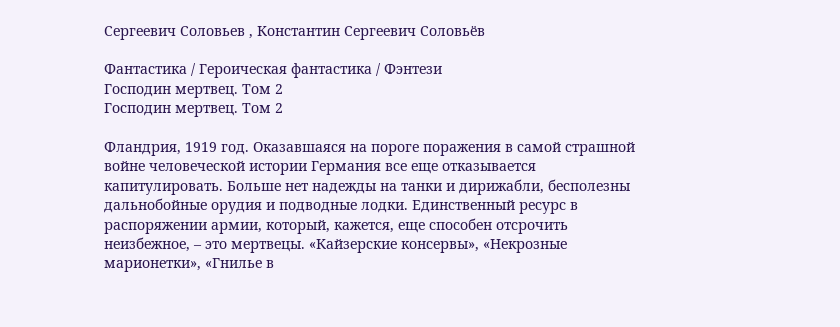Сергеевич Соловьев , Константин Сергеевич Соловьёв

Фантастика / Героическая фантастика / Фэнтези
Господин мертвец. Том 2
Господин мертвец. Том 2

Фландрия, 1919 год. Оказавшаяся на пороге поражения в самой страшной войне человеческой истории Германия все еще отказывается капитулировать. Больше нет надежды на танки и дирижабли, бесполезны дальнобойные орудия и подводные лодки. Единственный ресурс в распоряжении армии, который, кажется, еще способен отсрочить неизбежное, – это мертвецы. «Кайзерские консервы», «Некрозные марионетки», «Гнилье в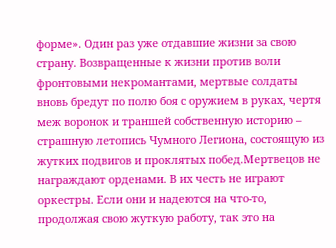форме». Один раз уже отдавшие жизни за свою страну. Возвращенные к жизни против воли фронтовыми некромантами, мертвые солдаты вновь бредут по полю боя с оружием в руках, чертя меж воронок и траншей собственную историю – страшную летопись Чумного Легиона, состоящую из жутких подвигов и проклятых побед.Мертвецов не награждают орденами. В их честь не играют оркестры. Если они и надеются на что-то, продолжая свою жуткую работу, так это на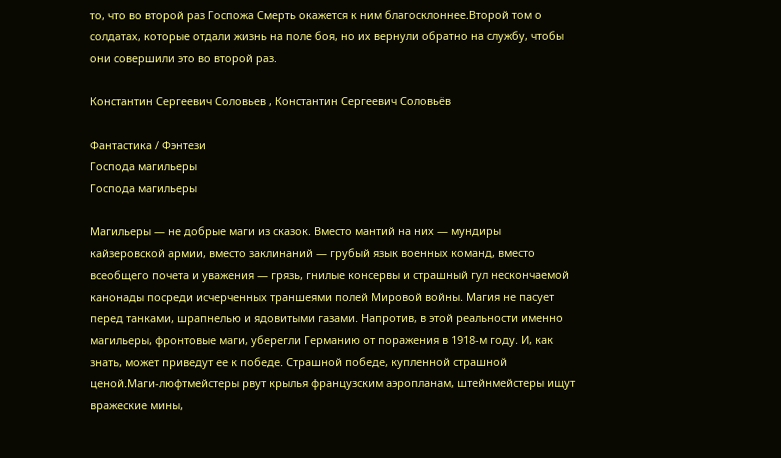то, что во второй раз Госпожа Смерть окажется к ним благосклоннее.Второй том о солдатах, которые отдали жизнь на поле боя, но их вернули обратно на службу, чтобы они совершили это во второй раз.

Константин Сергеевич Соловьев , Константин Сергеевич Соловьёв

Фантастика / Фэнтези
Господа магильеры
Господа магильеры

Магильеры — не добрые маги из сказок. Вместо мантий на них — мундиры кайзеровской армии, вместо заклинаний — грубый язык военных команд, вместо всеобщего почета и уважения — грязь, гнилые консервы и страшный гул нескончаемой канонады посреди исчерченных траншеями полей Мировой войны. Магия не пасует перед танками, шрапнелью и ядовитыми газами. Напротив, в этой реальности именно магильеры, фронтовые маги, уберегли Германию от поражения в 1918-м году. И, как знать, может приведут ее к победе. Страшной победе, купленной страшной ценой.Маги-люфтмейстеры рвут крылья французским аэропланам, штейнмейстеры ищут вражеские мины,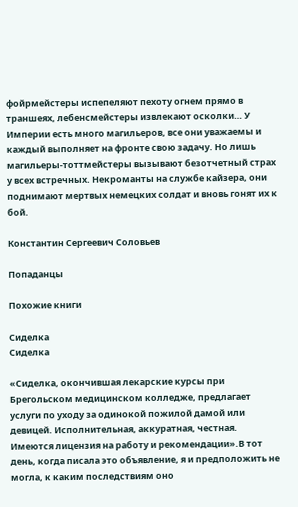фойрмейстеры испепеляют пехоту огнем прямо в траншеях, лебенсмейстеры извлекают осколки… У Империи есть много магильеров, все они уважаемы и каждый выполняет на фронте свою задачу. Но лишь магильеры-тоттмейстеры вызывают безотчетный страх у всех встречных. Некроманты на службе кайзера, они поднимают мертвых немецких солдат и вновь гонят их к бой.

Константин Сергеевич Соловьев

Попаданцы

Похожие книги

Сиделка
Сиделка

«Сиделка, окончившая лекарские курсы при Брегольском медицинском колледже, предлагает услуги по уходу за одинокой пожилой дамой или девицей. Исполнительная, аккуратная, честная. Имеются лицензия на работу и рекомендации».В тот день, когда писала это объявление, я и предположить не могла, к каким последствиям оно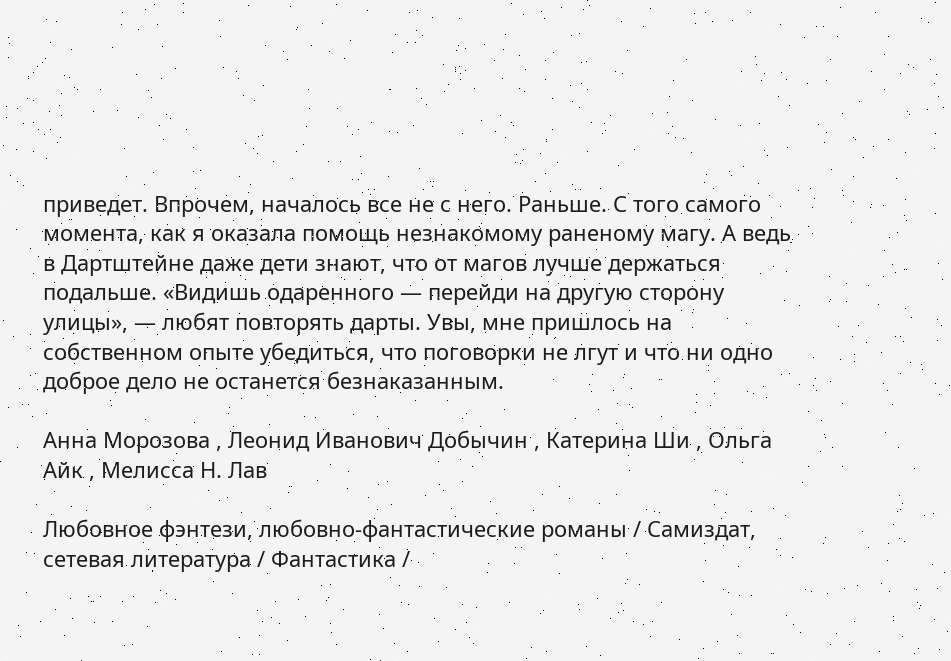приведет. Впрочем, началось все не с него. Раньше. С того самого момента, как я оказала помощь незнакомому раненому магу. А ведь в Дартштейне даже дети знают, что от магов лучше держаться подальше. «Видишь одаренного — перейди на другую сторону улицы», — любят повторять дарты. Увы, мне пришлось на собственном опыте убедиться, что поговорки не лгут и что ни одно доброе дело не останется безнаказанным.

Анна Морозова , Леонид Иванович Добычин , Катерина Ши , Ольга Айк , Мелисса Н. Лав

Любовное фэнтези, любовно-фантастические романы / Самиздат, сетевая литература / Фантастика /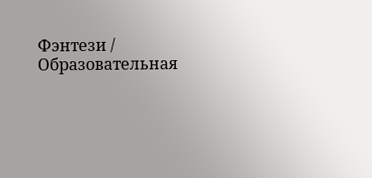Фэнтези / Образовательная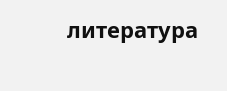литература